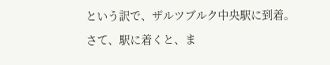という訳で、ザルツブルク中央駅に到着。
さて、駅に着くと、ま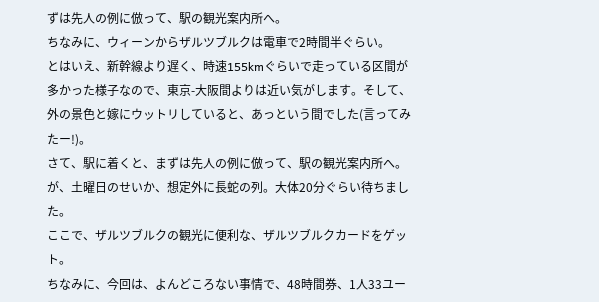ずは先人の例に倣って、駅の観光案内所へ。
ちなみに、ウィーンからザルツブルクは電車で2時間半ぐらい。
とはいえ、新幹線より遅く、時速155kmぐらいで走っている区間が多かった様子なので、東京-大阪間よりは近い気がします。そして、外の景色と嫁にウットリしていると、あっという間でした(言ってみたー!)。
さて、駅に着くと、まずは先人の例に倣って、駅の観光案内所へ。
が、土曜日のせいか、想定外に長蛇の列。大体20分ぐらい待ちました。
ここで、ザルツブルクの観光に便利な、ザルツブルクカードをゲット。
ちなみに、今回は、よんどころない事情で、48時間券、1人33ユー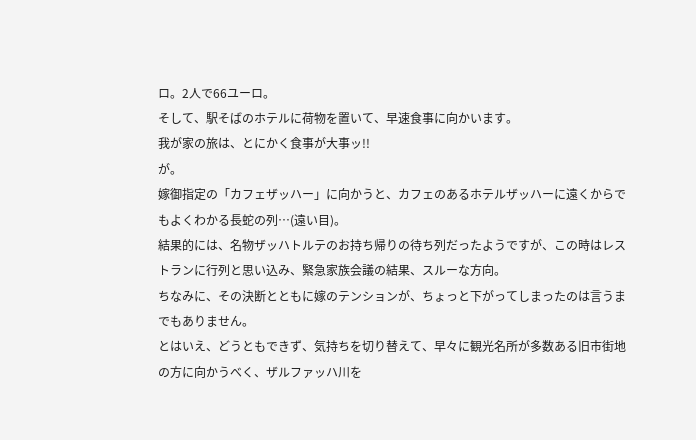ロ。2人で66ユーロ。
そして、駅そばのホテルに荷物を置いて、早速食事に向かいます。
我が家の旅は、とにかく食事が大事ッ!!
が。
嫁御指定の「カフェザッハー」に向かうと、カフェのあるホテルザッハーに遠くからでもよくわかる長蛇の列…(遠い目)。
結果的には、名物ザッハトルテのお持ち帰りの待ち列だったようですが、この時はレストランに行列と思い込み、緊急家族会議の結果、スルーな方向。
ちなみに、その決断とともに嫁のテンションが、ちょっと下がってしまったのは言うまでもありません。
とはいえ、どうともできず、気持ちを切り替えて、早々に観光名所が多数ある旧市街地の方に向かうべく、ザルファッハ川を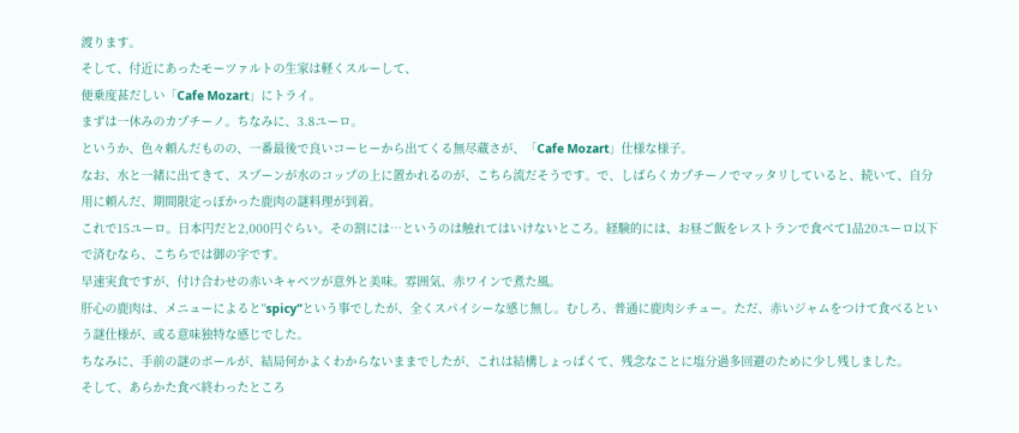渡ります。
そして、付近にあったモーツァルトの生家は軽くスルーして、
便乗度甚だしい「Cafe Mozart」にトライ。
まずは一休みのカプチーノ。ちなみに、3.8ユーロ。
というか、色々頼んだものの、一番最後で良いコーヒーから出てくる無尽蔵さが、「Cafe Mozart」仕様な様子。
なお、水と一緒に出てきて、スプーンが水のコップの上に置かれるのが、こちら流だそうです。で、しばらくカプチーノでマッタリしていると、続いて、自分用に頼んだ、期間限定っぽかった鹿肉の謎料理が到着。
これで15ユーロ。日本円だと2,000円ぐらい。その割には…というのは触れてはいけないところ。経験的には、お昼ご飯をレストランで食べて1品20ユーロ以下で済むなら、こちらでは御の字です。
早速実食ですが、付け合わせの赤いキャベツが意外と美味。雰囲気、赤ワインで煮た風。
肝心の鹿肉は、メニューによると”spicy”という事でしたが、全くスパイシーな感じ無し。むしろ、普通に鹿肉シチュー。ただ、赤いジャムをつけて食べるという謎仕様が、或る意味独特な感じでした。
ちなみに、手前の謎のボールが、結局何かよくわからないままでしたが、これは結構しょっぱくて、残念なことに塩分過多回避のために少し残しました。
そして、あらかた食べ終わったところ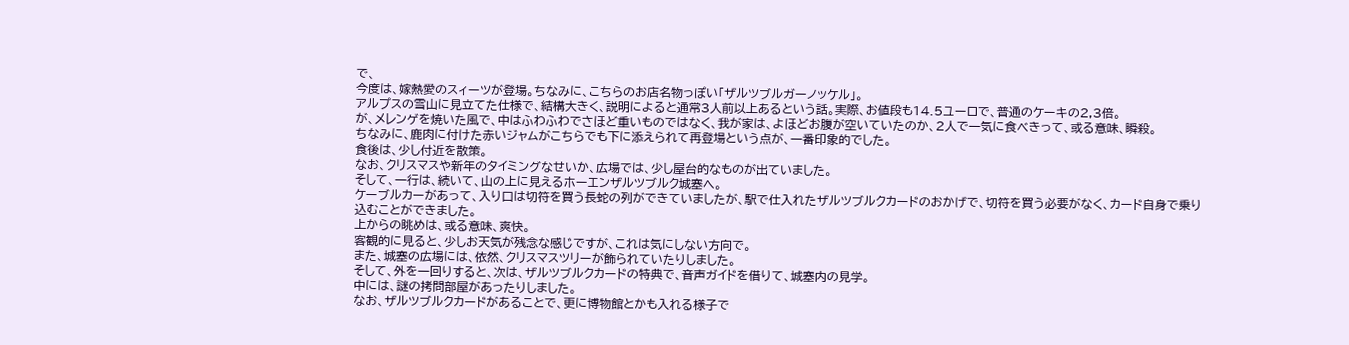で、
今度は、嫁熱愛のスィーツが登場。ちなみに、こちらのお店名物っぽい「ザルツブルガーノッケル」。
アルプスの雪山に見立てた仕様で、結構大きく、説明によると通常3人前以上あるという話。実際、お値段も14.5ユーロで、普通のケーキの2,3倍。
が、メレンゲを焼いた風で、中はふわふわでさほど重いものではなく、我が家は、よほどお腹が空いていたのか、2人で一気に食べきって、或る意味、瞬殺。
ちなみに、鹿肉に付けた赤いジャムがこちらでも下に添えられて再登場という点が、一番印象的でした。
食後は、少し付近を散策。
なお、クリスマスや新年のタイミングなせいか、広場では、少し屋台的なものが出ていました。
そして、一行は、続いて、山の上に見えるホーエンザルツブルク城塞へ。
ケーブルカーがあって、入り口は切符を買う長蛇の列ができていましたが、駅で仕入れたザルツブルクカードのおかげで、切符を買う必要がなく、カード自身で乗り込むことができました。
上からの眺めは、或る意味、爽快。
客観的に見ると、少しお天気が残念な感じですが、これは気にしない方向で。
また、城塞の広場には、依然、クリスマスツリーが飾られていたりしました。
そして、外を一回りすると、次は、ザルツブルクカードの特典で、音声ガイドを借りて、城塞内の見学。
中には、謎の拷問部屋があったりしました。
なお、ザルツブルクカードがあることで、更に博物館とかも入れる様子で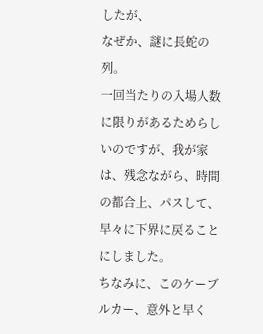したが、
なぜか、謎に長蛇の列。
一回当たりの入場人数に限りがあるためらしいのですが、我が家は、残念ながら、時間の都合上、パスして、
早々に下界に戻ることにしました。
ちなみに、このケーブルカー、意外と早く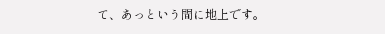て、あっという間に地上です。